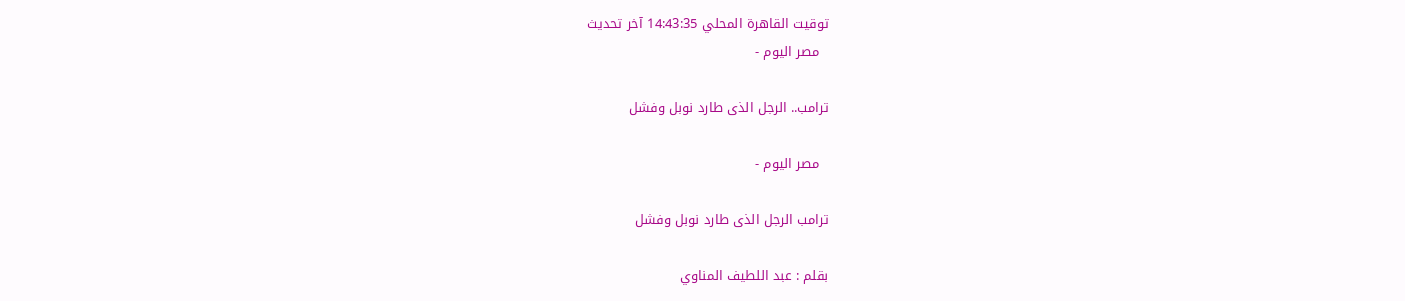توقيت القاهرة المحلي 14:43:35 آخر تحديث
  مصر اليوم -

ترامب.. الرجل الذى طارد نوبل وفشل

  مصر اليوم -

ترامب الرجل الذى طارد نوبل وفشل

بقلم : عبد اللطيف المناوي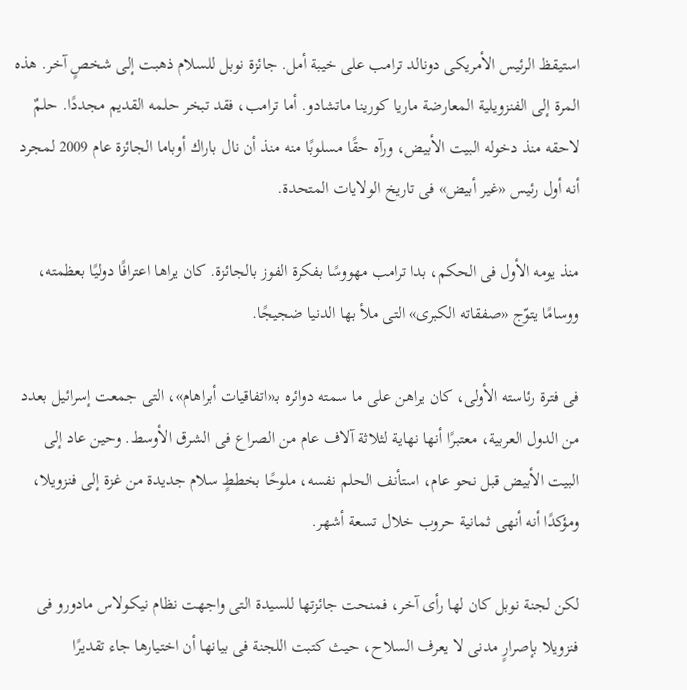استيقظ الرئيس الأمريكى دونالد ترامب على خيبة أمل. جائزة نوبل للسلام ذهبت إلى شخصٍ آخر. هذه المرة إلى الفنزويلية المعارضة ماريا كورينا ماتشادو. أما ترامب، فقد تبخر حلمه القديم مجددًا. حلمٌ لاحقه منذ دخوله البيت الأبيض، ورآه حقًا مسلوبًا منه منذ أن نال باراك أوباما الجائزة عام 2009 لمجرد أنه أول رئيس «غير أبيض» فى تاريخ الولايات المتحدة.

منذ يومه الأول فى الحكم، بدا ترامب مهووسًا بفكرة الفوز بالجائزة. كان يراها اعترافًا دوليًا بعظمته، ووسامًا يتوّج «صفقاته الكبرى» التى ملأ بها الدنيا ضجيجًا.

فى فترة رئاسته الأولى، كان يراهن على ما سمته دوائره بـ«اتفاقيات أبراهام»، التى جمعت إسرائيل بعدد من الدول العربية، معتبرًا أنها نهاية لثلاثة آلاف عام من الصراع فى الشرق الأوسط. وحين عاد إلى البيت الأبيض قبل نحو عام، استأنف الحلم نفسه، ملوحًا بخططٍ سلام جديدة من غزة إلى فنزويلا، ومؤكدًا أنه أنهى ثمانية حروب خلال تسعة أشهر.

لكن لجنة نوبل كان لها رأى آخر، فمنحت جائزتها للسيدة التى واجهت نظام نيكولاس مادورو فى فنزويلا بإصرارٍ مدنى لا يعرف السلاح، حيث كتبت اللجنة فى بيانها أن اختيارها جاء تقديرًا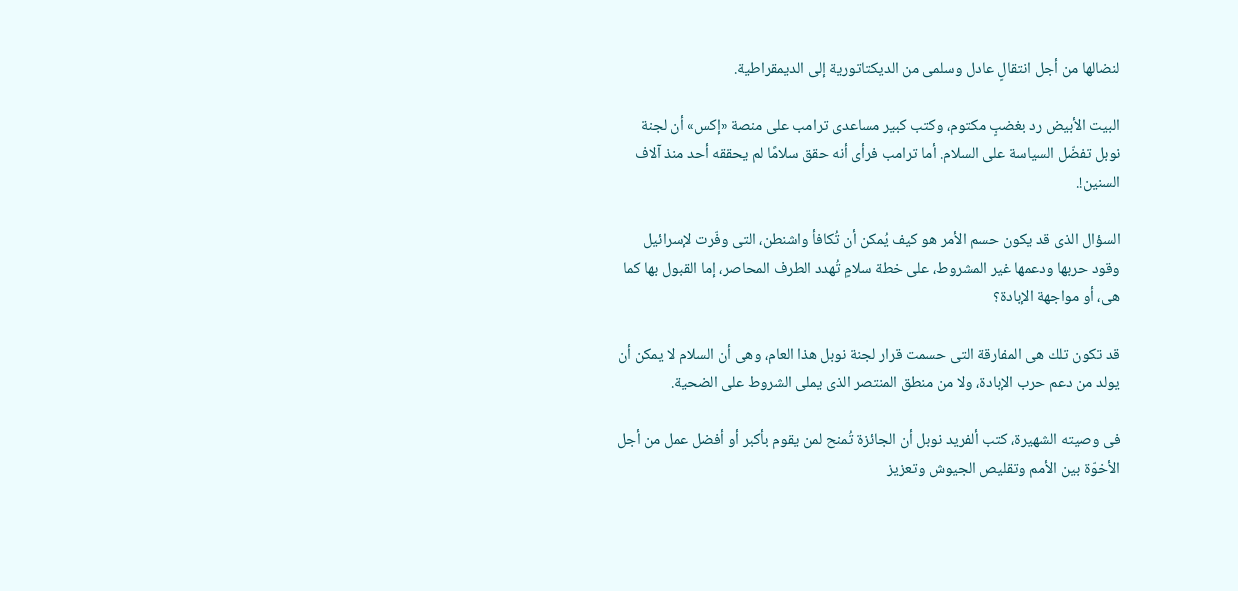لنضالها من أجل انتقالٍ عادل وسلمى من الديكتاتورية إلى الديمقراطية.

البيت الأبيض رد بغضبٍ مكتوم، وكتب كبير مساعدى ترامب على منصة «إكس» أن لجنة نوبل تفضّل السياسة على السلام. أما ترامب فرأى أنه حقق سلامًا لم يحققه أحد منذ آلاف السنين!.

السؤال الذى قد يكون حسم الأمر هو كيف يُمكن أن تُكافأ واشنطن، التى وفّرت لإسرائيل وقود حربها ودعمها غير المشروط، على خطة سلامٍ تُهدد الطرف المحاصر، إما القبول بها كما هى، أو مواجهة الإبادة؟

قد تكون تلك هى المفارقة التى حسمت قرار لجنة نوبل هذا العام، وهى أن السلام لا يمكن أن يولد من دعم حرب الإبادة، ولا من منطق المنتصر الذى يملى الشروط على الضحية.

فى وصيته الشهيرة، كتب ألفريد نوبل أن الجائزة تُمنح لمن يقوم بأكبر أو أفضل عمل من أجل الأخوّة بين الأمم وتقليص الجيوش وتعزيز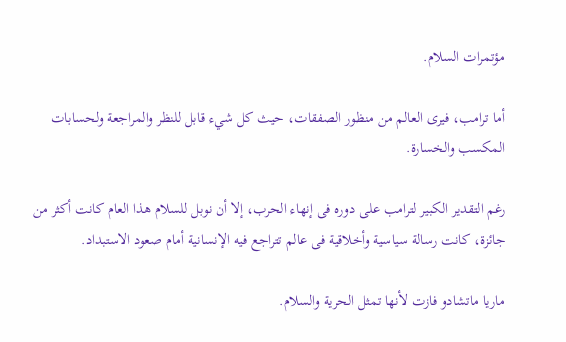مؤتمرات السلام.

أما ترامب، فيرى العالم من منظور الصفقات، حيث كل شيء قابل للنظر والمراجعة ولحسابات المكسب والخسارة.

رغم التقدير الكبير لترامب على دوره فى إنهاء الحرب، إلا أن نوبل للسلام هذا العام كانت أكثر من جائزة، كانت رسالة سياسية وأخلاقية فى عالم تتراجع فيه الإنسانية أمام صعود الاستبداد.

ماريا ماتشادو فازت لأنها تمثل الحرية والسلام.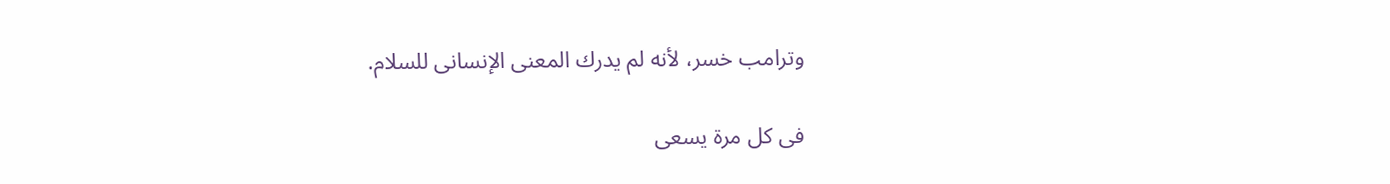وترامب خسر، لأنه لم يدرك المعنى الإنسانى للسلام.

فى كل مرة يسعى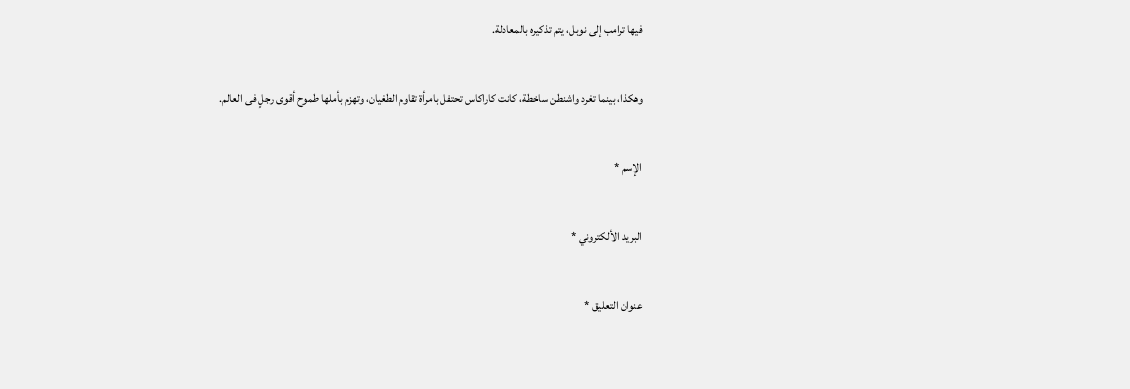فيها ترامب إلى نوبل، يتم تذكيره بالمعادلة.

وهكذا، بينما تغرد واشنطن ساخطة، كانت كاراكاس تحتفل بامرأة تقاوم الطغيان، وتهزم بأملها طموح أقوى رجلٍ فى العالم.

الإسم *

البريد الألكتروني *

عنوان التعليق *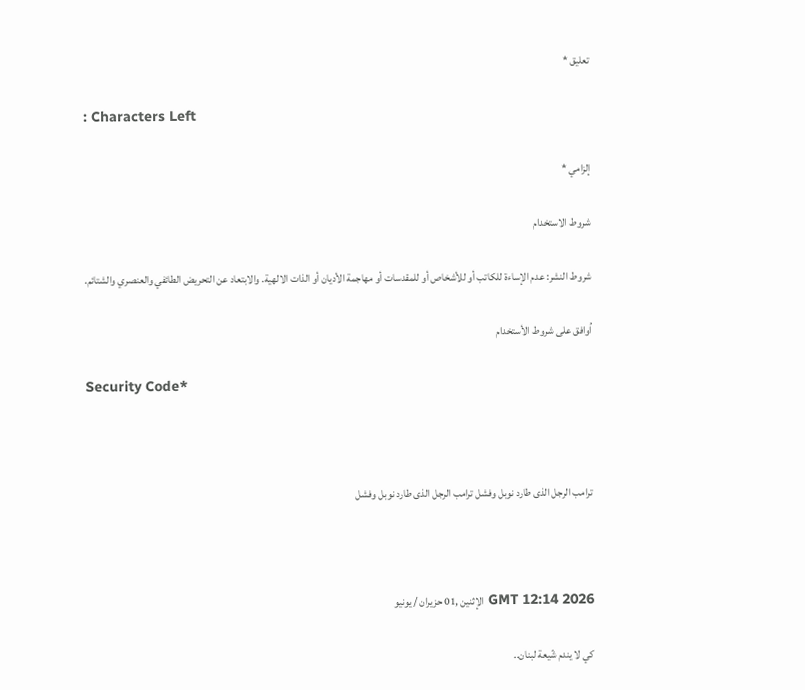تعليق *

: Characters Left

إلزامي *

شروط الاستخدام

شروط النشر: عدم الإساءة للكاتب أو للأشخاص أو للمقدسات أو مهاجمة الأديان أو الذات الالهية. والابتعاد عن التحريض الطائفي والعنصري والشتائم.

اُوافق على شروط الأستخدام

Security Code*



ترامب الرجل الذى طارد نوبل وفشل ترامب الرجل الذى طارد نوبل وفشل



GMT 12:14 2026 الإثنين ,01 حزيران / يونيو

كي لا يندم شّيعة لبنان..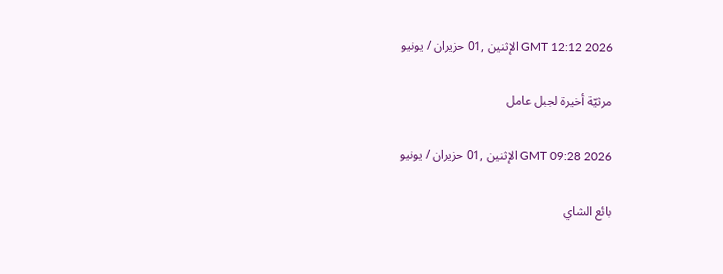GMT 12:12 2026 الإثنين ,01 حزيران / يونيو

مرثيّة أخيرة لجبل عامل

GMT 09:28 2026 الإثنين ,01 حزيران / يونيو

بائع الشاي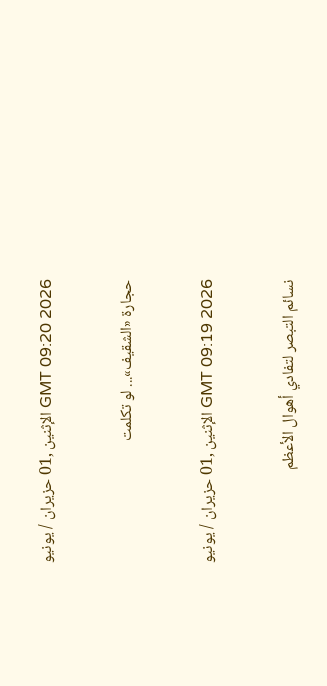GMT 09:20 2026 الإثنين ,01 حزيران / يونيو

حجارة «الشقيف»... لو تكلمت

GMT 09:19 2026 الإثنين ,01 حزيران / يونيو

نسائم التبصر لتفادي أهوال الأعظم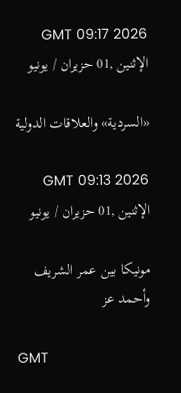GMT 09:17 2026 الإثنين ,01 حزيران / يونيو

«السردية» والعلاقات الدولية

GMT 09:13 2026 الإثنين ,01 حزيران / يونيو

مونيكا بين عمر الشريف وأحمد عز

GMT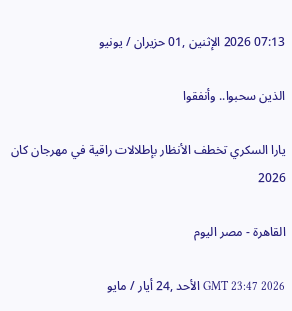07:13 2026 الإثنين ,01 حزيران / يونيو

الذين سحبوا.. وأنفقوا

يارا السكري تخطف الأنظار بإطلالات راقية في مهرجان كان 2026

القاهرة - مصر اليوم

GMT 23:47 2026 الأحد ,24 أيار / مايو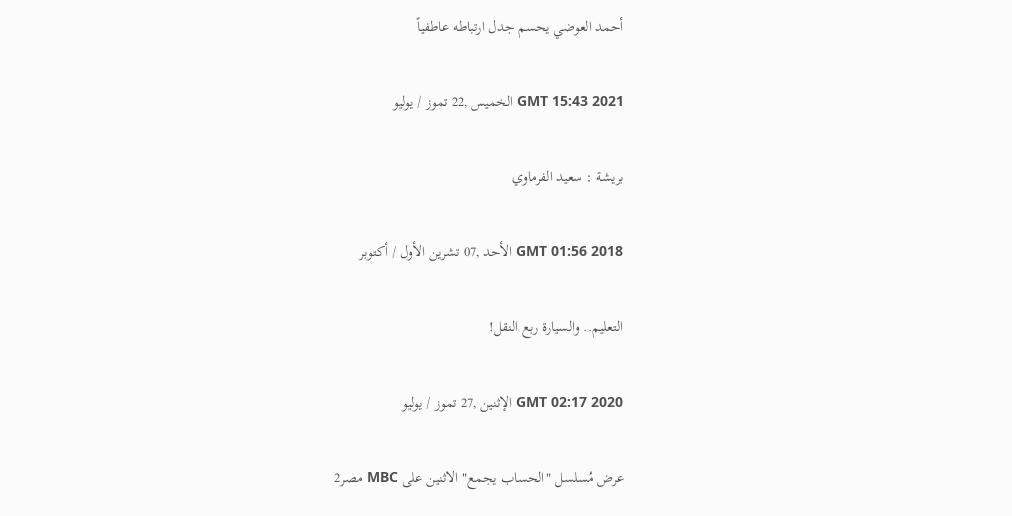أحمد العوضي يحسم جدل ارتباطه عاطفياً

GMT 15:43 2021 الخميس ,22 تموز / يوليو

بريشة : سعيد الفرماوي

GMT 01:56 2018 الأحد ,07 تشرين الأول / أكتوبر

التعليم.. والسيارة ربع النقل!

GMT 02:17 2020 الإثنين ,27 تموز / يوليو

عرض مُسلسل "الحساب يجمع" الاثنين على MBC مصر2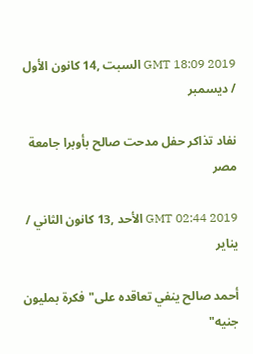GMT 18:09 2019 السبت ,14 كانون الأول / ديسمبر

نفاد تذاكر حفل مدحت صالح بأوبرا جامعة مصر

GMT 02:44 2019 الأحد ,13 كانون الثاني / يناير

أحمد صالح ينفي تعاقده على"فكرة بمليون جنيه"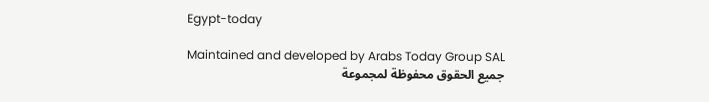Egypt-today

Maintained and developed by Arabs Today Group SAL
جميع الحقوق محفوظة لمجموعة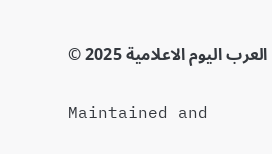العرب اليوم الاعلامية 2025 ©

Maintained and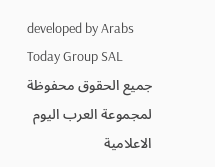developed by Arabs Today Group SAL
جميع الحقوق محفوظة لمجموعة العرب اليوم الاعلامية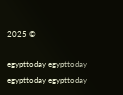2025 ©

egypttoday egypttoday egypttoday egypttoday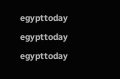egypttoday egypttoday egypttoday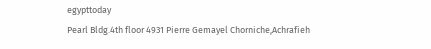egypttoday
Pearl Bldg.4th floor 4931 Pierre Gemayel Chorniche,Achrafieh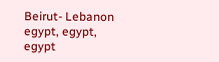Beirut- Lebanon
egypt, egypt, egypt